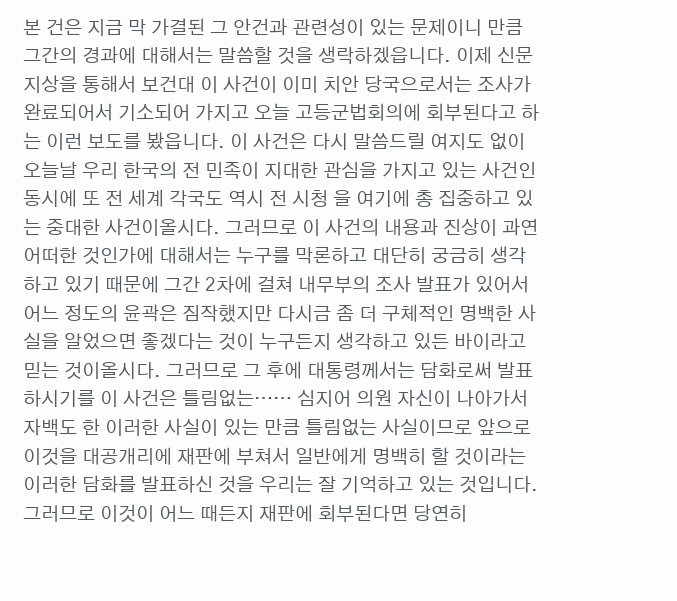본 건은 지금 막 가결된 그 안건과 관련성이 있는 문제이니 만큼 그간의 경과에 대해서는 말씀할 것을 생락하겠읍니다. 이제 신문지상을 통해서 보건대 이 사건이 이미 치안 당국으로서는 조사가 완료되어서 기소되어 가지고 오늘 고등군법회의에 회부된다고 하는 이런 보도를 봤읍니다. 이 사건은 다시 말씀드릴 여지도 없이 오늘날 우리 한국의 전 민족이 지대한 관심을 가지고 있는 사건인 동시에 또 전 세계 각국도 역시 전 시청 을 여기에 총 집중하고 있는 중대한 사건이올시다. 그러므로 이 사건의 내용과 진상이 과연 어떠한 것인가에 대해서는 누구를 막론하고 대단히 궁금히 생각하고 있기 때문에 그간 2차에 걸쳐 내무부의 조사 발표가 있어서 어느 정도의 윤곽은 짐작했지만 다시금 좀 더 구체적인 명백한 사실을 알었으면 좋겠다는 것이 누구든지 생각하고 있든 바이라고 믿는 것이올시다. 그러므로 그 후에 대통령께서는 담화로써 발표하시기를 이 사건은 틀림없는…… 심지어 의원 자신이 나아가서 자백도 한 이러한 사실이 있는 만큼 틀림없는 사실이므로 앞으로 이것을 대공개리에 재판에 부쳐서 일반에게 명백히 할 것이라는 이러한 담화를 발표하신 것을 우리는 잘 기억하고 있는 것입니다. 그러므로 이것이 어느 때든지 재판에 회부된다면 당연히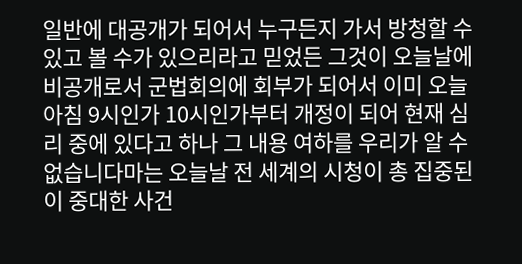일반에 대공개가 되어서 누구든지 가서 방청할 수 있고 볼 수가 있으리라고 믿었든 그것이 오늘날에 비공개로서 군법회의에 회부가 되어서 이미 오늘 아침 9시인가 10시인가부터 개정이 되어 현재 심리 중에 있다고 하나 그 내용 여하를 우리가 알 수 없습니다마는 오늘날 전 세계의 시청이 총 집중된 이 중대한 사건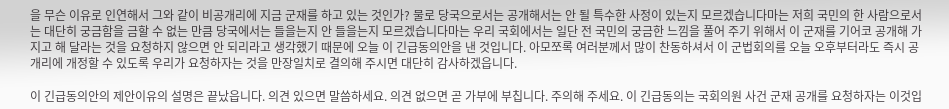을 무슨 이유로 인연해서 그와 같이 비공개리에 지금 군재를 하고 있는 것인가? 물로 당국으로서는 공개해서는 안 될 특수한 사정이 있는지 모르겠습니다마는 저희 국민의 한 사람으로서는 대단히 궁금함을 금할 수 없는 만큼 당국에서는 들을는지 안 들을는지 모르겠습니다마는 우리 국회에서는 일단 전 국민의 궁금한 느낌을 풀어 주기 위해서 이 군재를 기어코 공개해 가지고 해 달라는 것을 요청하지 않으면 안 되리라고 생각했기 때문에 오늘 이 긴급동의안을 낸 것입니다. 아모쪼록 여러분께서 많이 찬동하셔서 이 군법회의를 오늘 오후부터라도 즉시 공개리에 개정할 수 있도록 우리가 요청하자는 것을 만장일치로 결의해 주시면 대단히 감사하겠읍니다.

이 긴급동의안의 제안이유의 설명은 끝났읍니다. 의견 있으면 말씀하세요. 의견 없으면 곧 가부에 부칩니다. 주의해 주세요. 이 긴급동의는 국회의원 사건 군재 공개를 요청하자는 이것입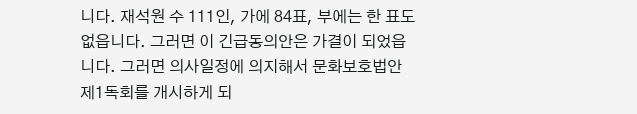니다. 재석원 수 111인, 가에 84표, 부에는 한 표도 없읍니다. 그러면 이 긴급동의안은 가결이 되었읍니다. 그러면 의사일정에 의지해서 문화보호법안 제1독회를 개시하게 되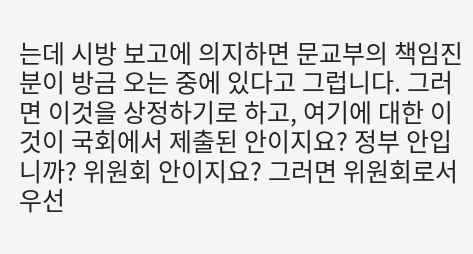는데 시방 보고에 의지하면 문교부의 책임진 분이 방금 오는 중에 있다고 그럽니다. 그러면 이것을 상정하기로 하고, 여기에 대한 이것이 국회에서 제출된 안이지요? 정부 안입니까? 위원회 안이지요? 그러면 위원회로서 우선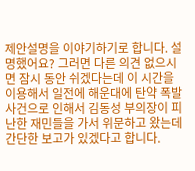제안설명을 이야기하기로 합니다. 설명했어요? 그러면 다른 의견 없으시면 잠시 동안 쉬겠다는데 이 시간을 이용해서 일전에 해운대에 탄약 폭발 사건으로 인해서 김동성 부의장이 피난한 재민들을 가서 위문하고 왔는데 간단한 보고가 있겠다고 합니다.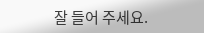잘 들어 주세요.